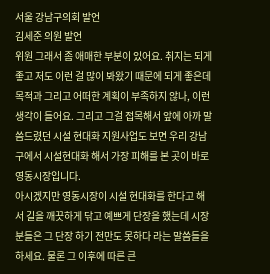서울 강남구의회 발언
김세준 의원 발언
위원 그래서 좀 애매한 부분이 있어요. 취지는 되게 좋고 저도 이런 걸 많이 봐왔기 때문에 되게 좋은데 목적과 그리고 어떠한 계획이 부족하지 않나, 이런 생각이 들어요. 그리고 그걸 접목해서 앞에 아까 말씀드렸던 시설 현대화 지원사업도 보면 우리 강남구에서 시설현대화 해서 가장 피해를 본 곳이 바로 영동시장입니다.
아시겠지만 영동시장이 시설 현대화를 한다고 해서 길을 깨끗하게 닦고 예쁘게 단장을 했는데 시장 분들은 그 단장 하기 전만도 못하다 라는 말씀들을 하세요. 물론 그 이후에 따른 큰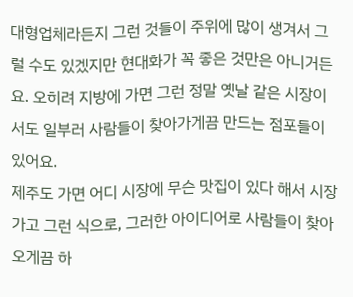대형업체라든지 그런 것들이 주위에 많이 생겨서 그럴 수도 있겠지만 현대화가 꼭 좋은 것만은 아니거든요. 오히려 지방에 가면 그런 정말 옛날 같은 시장이 서도 일부러 사람들이 찾아가게끔 만드는 점포들이 있어요.
제주도 가면 어디 시장에 무슨 맛집이 있다 해서 시장 가고 그런 식으로, 그러한 아이디어로 사람들이 찾아오게끔 하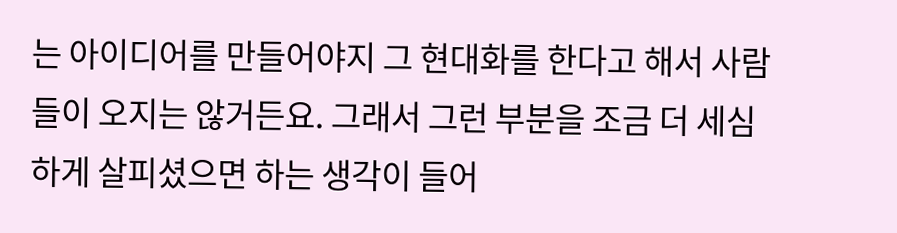는 아이디어를 만들어야지 그 현대화를 한다고 해서 사람들이 오지는 않거든요. 그래서 그런 부분을 조금 더 세심하게 살피셨으면 하는 생각이 들어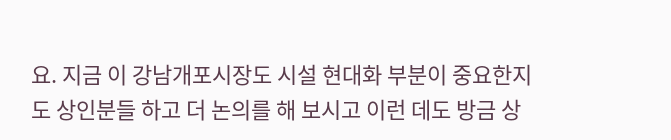요. 지금 이 강남개포시장도 시설 현대화 부분이 중요한지도 상인분들 하고 더 논의를 해 보시고 이런 데도 방금 상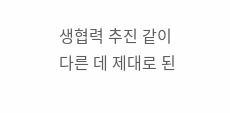생협력 추진 같이 다른 데 제대로 된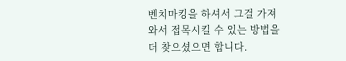벤치마킹을 하셔서 그걸 가져와서 접목시킬 수 있는 방법을 더 찾으셨으면 합니다.